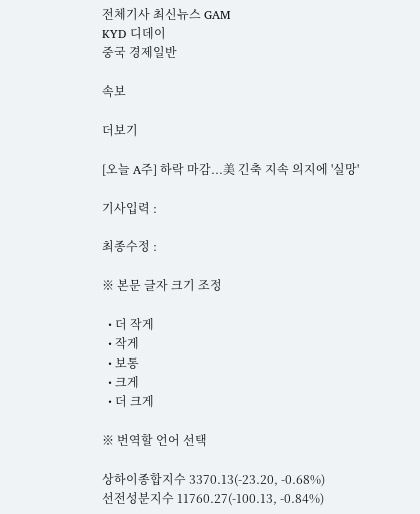전체기사 최신뉴스 GAM
KYD 디데이
중국 경제일반

속보

더보기

[오늘 A주] 하락 마감...美 긴축 지속 의지에 '실망'

기사입력 :

최종수정 :

※ 본문 글자 크기 조정

  • 더 작게
  • 작게
  • 보통
  • 크게
  • 더 크게

※ 번역할 언어 선택

상하이종합지수 3370.13(-23.20, -0.68%)
선전성분지수 11760.27(-100.13, -0.84%)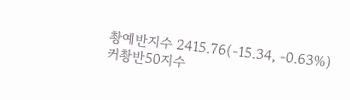촹예반지수 2415.76(-15.34, -0.63%)
커촹반50지수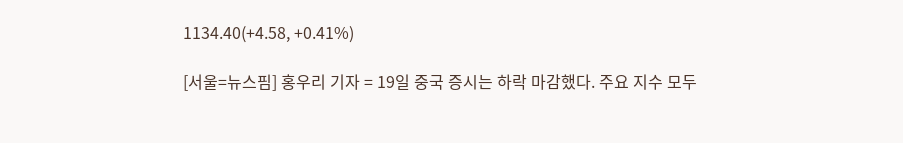1134.40(+4.58, +0.41%)

[서울=뉴스핌] 홍우리 기자 = 19일 중국 증시는 하락 마감했다. 주요 지수 모두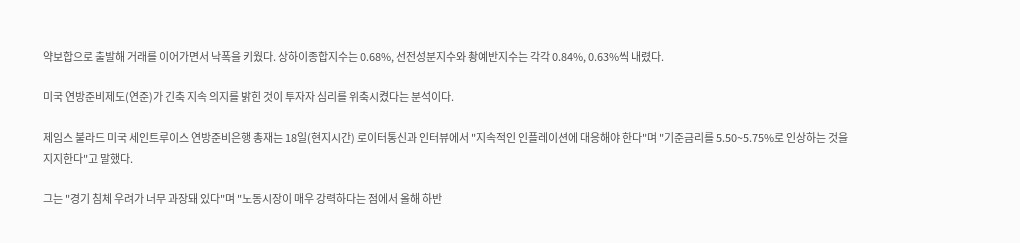약보합으로 출발해 거래를 이어가면서 낙폭을 키웠다. 상하이종합지수는 0.68%, 선전성분지수와 촹예반지수는 각각 0.84%, 0.63%씩 내렸다.

미국 연방준비제도(연준)가 긴축 지속 의지를 밝힌 것이 투자자 심리를 위축시켰다는 분석이다.

제임스 불라드 미국 세인트루이스 연방준비은행 총재는 18일(현지시간) 로이터통신과 인터뷰에서 "지속적인 인플레이션에 대응해야 한다"며 "기준금리를 5.50~5.75%로 인상하는 것을 지지한다"고 말했다.

그는 "경기 침체 우려가 너무 과장돼 있다"며 "노동시장이 매우 강력하다는 점에서 올해 하반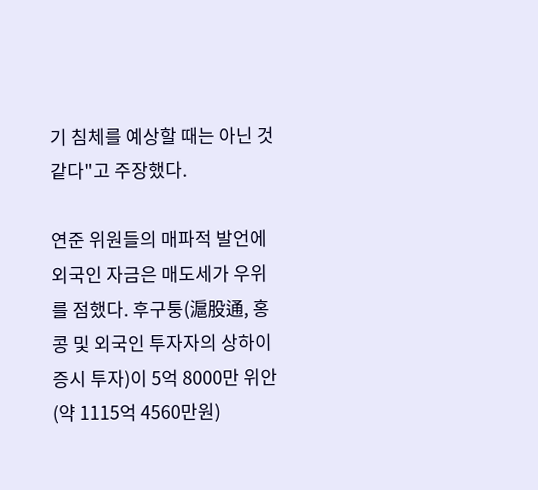기 침체를 예상할 때는 아닌 것 같다"고 주장했다.

연준 위원들의 매파적 발언에 외국인 자금은 매도세가 우위를 점했다. 후구퉁(滬股通, 홍콩 및 외국인 투자자의 상하이 증시 투자)이 5억 8000만 위안(약 1115억 4560만원)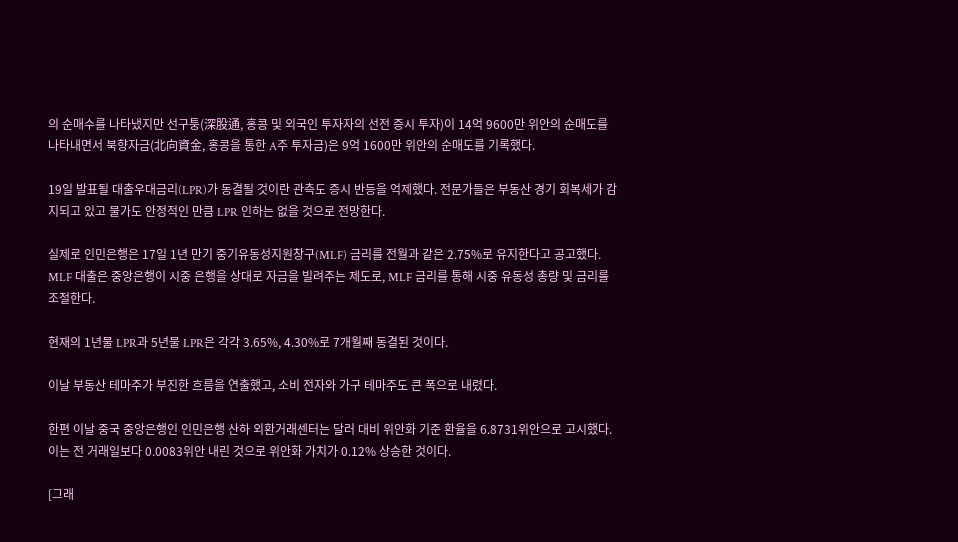의 순매수를 나타냈지만 선구퉁(深股通, 홍콩 및 외국인 투자자의 선전 증시 투자)이 14억 9600만 위안의 순매도를 나타내면서 북향자금(北向資金, 홍콩을 통한 A주 투자금)은 9억 1600만 위안의 순매도를 기록했다.

19일 발표될 대출우대금리(LPR)가 동결될 것이란 관측도 증시 반등을 억제했다. 전문가들은 부동산 경기 회복세가 감지되고 있고 물가도 안정적인 만큼 LPR 인하는 없을 것으로 전망한다.

실제로 인민은행은 17일 1년 만기 중기유동성지원창구(MLF) 금리를 전월과 같은 2.75%로 유지한다고 공고했다. MLF 대출은 중앙은행이 시중 은행을 상대로 자금을 빌려주는 제도로, MLF 금리를 통해 시중 유동성 총량 및 금리를 조절한다.

현재의 1년물 LPR과 5년물 LPR은 각각 3.65%, 4.30%로 7개월째 동결된 것이다.

이날 부동산 테마주가 부진한 흐름을 연출했고, 소비 전자와 가구 테마주도 큰 폭으로 내렸다.

한편 이날 중국 중앙은행인 인민은행 산하 외환거래센터는 달러 대비 위안화 기준 환율을 6.8731위안으로 고시했다. 이는 전 거래일보다 0.0083위안 내린 것으로 위안화 가치가 0.12% 상승한 것이다.

[그래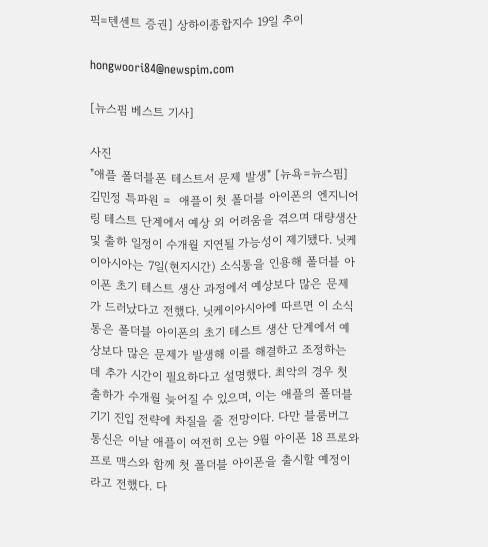픽=텐센트 증권] 상하이종합지수 19일 추이

hongwoori84@newspim.com

[뉴스핌 베스트 기사]

사진
"애플 폴더블폰 테스트서 문제 발생" [뉴욕=뉴스핌] 김민정 특파원 =  애플이 첫 폴더블 아이폰의 엔지니어링 테스트 단계에서 예상 외 어려움을 겪으며 대량생산 및 출하 일정이 수개월 지연될 가능성이 제기됐다. 닛케이아시아는 7일(현지시간) 소식통을 인용해 폴더블 아이폰 초기 테스트 생산 과정에서 예상보다 많은 문제가 드러났다고 전했다. 닛케이아시아에 따르면 이 소식통은 폴더블 아이폰의 초기 테스트 생산 단계에서 예상보다 많은 문제가 발생해 이를 해결하고 조정하는 데 추가 시간이 필요하다고 설명했다. 최악의 경우 첫 출하가 수개월 늦어질 수 있으며, 이는 애플의 폴더블 기기 진입 전략에 차질을 줄 전망이다. 다만 블룸버그 통신은 이날 애플이 여전히 오는 9월 아이폰 18 프로와 프로 맥스와 함께 첫 폴더블 아이폰을 출시할 예정이라고 전했다. 다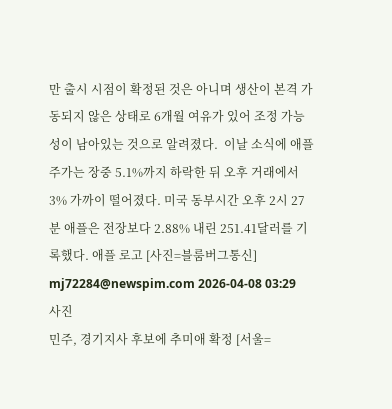만 출시 시점이 확정된 것은 아니며 생산이 본격 가동되지 않은 상태로 6개월 여유가 있어 조정 가능성이 남아있는 것으로 알려졌다.  이날 소식에 애플 주가는 장중 5.1%까지 하락한 뒤 오후 거래에서 3% 가까이 떨어졌다. 미국 동부시간 오후 2시 27분 애플은 전장보다 2.88% 내린 251.41달러를 기록했다. 애플 로고 [사진=블룸버그통신] mj72284@newspim.com 2026-04-08 03:29
사진
민주, 경기지사 후보에 추미애 확정 [서울=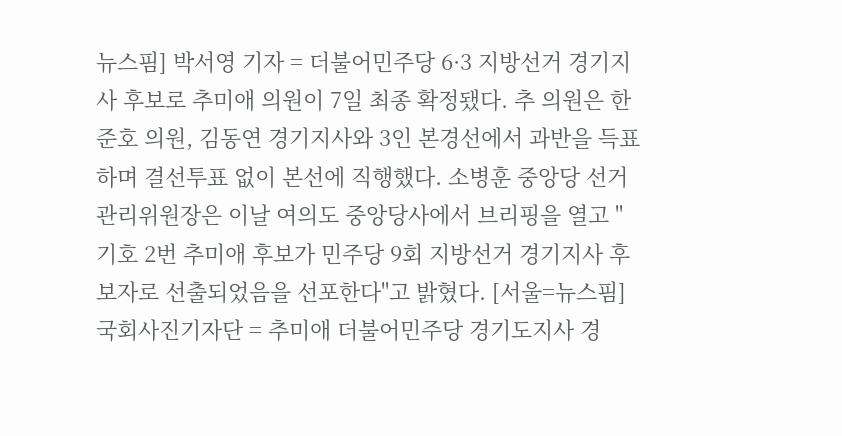뉴스핌] 박서영 기자 = 더불어민주당 6·3 지방선거 경기지사 후보로 추미애 의원이 7일 최종 확정됐다. 추 의원은 한준호 의원, 김동연 경기지사와 3인 본경선에서 과반을 득표하며 결선투표 없이 본선에 직행했다. 소병훈 중앙당 선거관리위원장은 이날 여의도 중앙당사에서 브리핑을 열고 "기호 2번 추미애 후보가 민주당 9회 지방선거 경기지사 후보자로 선출되었음을 선포한다"고 밝혔다. [서울=뉴스핌] 국회사진기자단 = 추미애 더불어민주당 경기도지사 경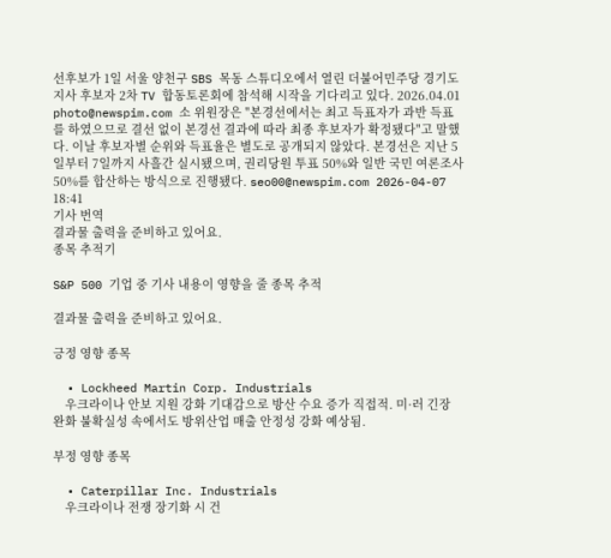선후보가 1일 서울 양천구 SBS 목동 스튜디오에서 열린 더불어민주당 경기도지사 후보자 2차 TV 합동토론회에 참석해 시작을 기다리고 있다. 2026.04.01 photo@newspim.com 소 위원장은 "본경선에서는 최고 득표자가 과반 득표를 하였으므로 결선 없이 본경선 결과에 따라 최종 후보자가 확정됐다"고 말했다. 이날 후보자별 순위와 득표율은 별도로 공개되지 않았다. 본경선은 지난 5일부터 7일까지 사흘간 실시됐으며, 권리당원 투표 50%와 일반 국민 여론조사 50%를 합산하는 방식으로 진행됐다. seo00@newspim.com 2026-04-07 18:41
기사 번역
결과물 출력을 준비하고 있어요.
종목 추적기

S&P 500 기업 중 기사 내용이 영향을 줄 종목 추적

결과물 출력을 준비하고 있어요.

긍정 영향 종목

  • Lockheed Martin Corp. Industrials
    우크라이나 안보 지원 강화 기대감으로 방산 수요 증가 직접적. 미·러 긴장 완화 불확실성 속에서도 방위산업 매출 안정성 강화 예상됨.

부정 영향 종목

  • Caterpillar Inc. Industrials
    우크라이나 전쟁 장기화 시 건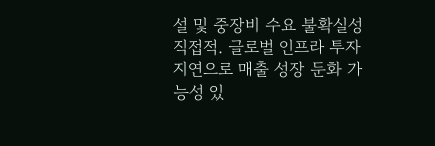설 및 중장비 수요 불확실성 직접적. 글로벌 인프라 투자 지연으로 매출 성장 둔화 가능성 있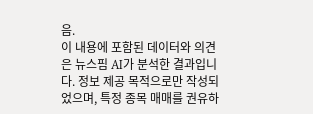음.
이 내용에 포함된 데이터와 의견은 뉴스핌 AI가 분석한 결과입니다. 정보 제공 목적으로만 작성되었으며, 특정 종목 매매를 권유하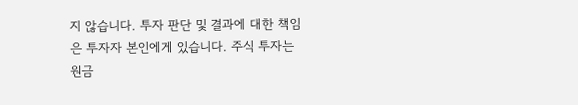지 않습니다. 투자 판단 및 결과에 대한 책임은 투자자 본인에게 있습니다. 주식 투자는 원금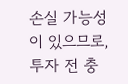손실 가능성이 있으므로, 투자 전 충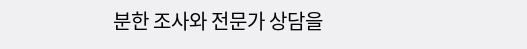분한 조사와 전문가 상담을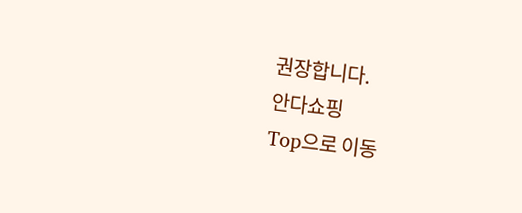권장합니다.
안다쇼핑
Top으로 이동